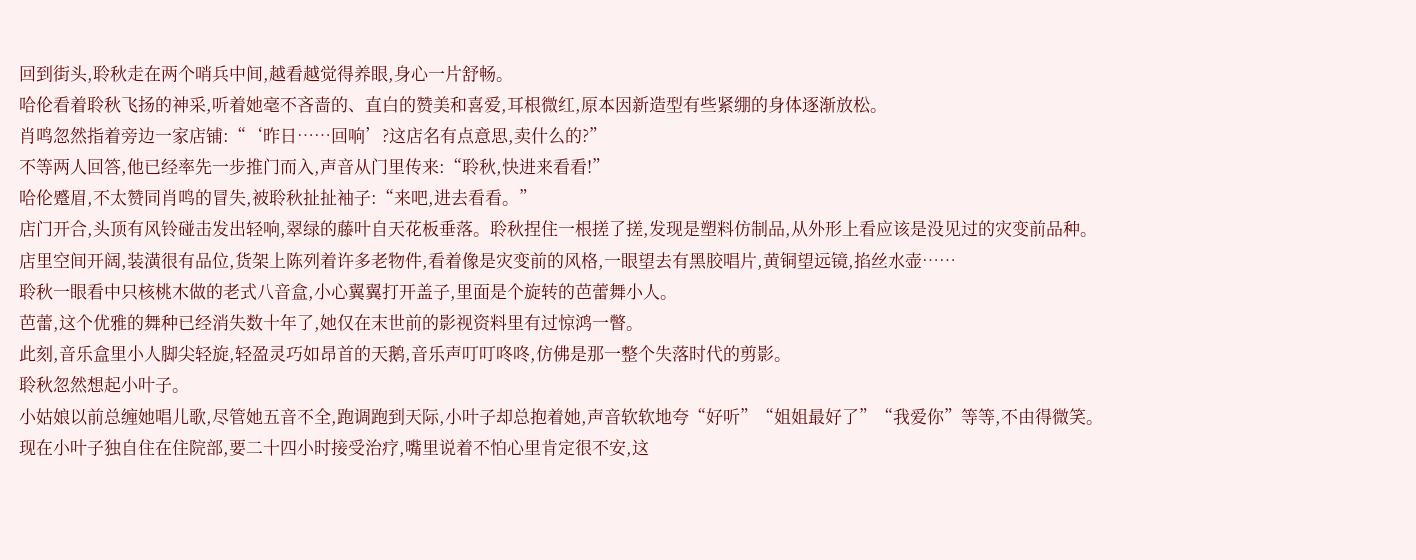回到街头,聆秋走在两个哨兵中间,越看越觉得养眼,身心一片舒畅。
哈伦看着聆秋飞扬的神采,听着她毫不吝啬的、直白的赞美和喜爱,耳根微红,原本因新造型有些紧绷的身体逐渐放松。
肖鸣忽然指着旁边一家店铺:“‘昨日……回响’?这店名有点意思,卖什么的?”
不等两人回答,他已经率先一步推门而入,声音从门里传来:“聆秋,快进来看看!”
哈伦蹙眉,不太赞同肖鸣的冒失,被聆秋扯扯袖子:“来吧,进去看看。”
店门开合,头顶有风铃碰击发出轻响,翠绿的藤叶自天花板垂落。聆秋捏住一根搓了搓,发现是塑料仿制品,从外形上看应该是没见过的灾变前品种。
店里空间开阔,装潢很有品位,货架上陈列着许多老物件,看着像是灾变前的风格,一眼望去有黑胶唱片,黄铜望远镜,掐丝水壶……
聆秋一眼看中只核桃木做的老式八音盒,小心翼翼打开盖子,里面是个旋转的芭蕾舞小人。
芭蕾,这个优雅的舞种已经消失数十年了,她仅在末世前的影视资料里有过惊鸿一瞥。
此刻,音乐盒里小人脚尖轻旋,轻盈灵巧如昂首的天鹅,音乐声叮叮咚咚,仿佛是那一整个失落时代的剪影。
聆秋忽然想起小叶子。
小姑娘以前总缠她唱儿歌,尽管她五音不全,跑调跑到天际,小叶子却总抱着她,声音软软地夸“好听”“姐姐最好了”“我爱你”等等,不由得微笑。
现在小叶子独自住在住院部,要二十四小时接受治疗,嘴里说着不怕心里肯定很不安,这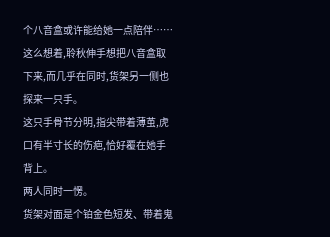个八音盒或许能给她一点陪伴……
这么想着,聆秋伸手想把八音盒取下来,而几乎在同时,货架另一侧也探来一只手。
这只手骨节分明,指尖带着薄茧,虎口有半寸长的伤疤,恰好覆在她手背上。
两人同时一愣。
货架对面是个铂金色短发、带着鬼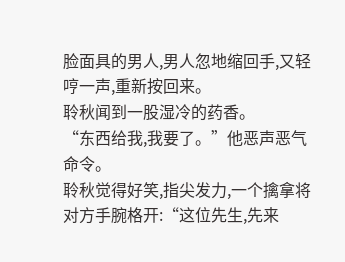脸面具的男人,男人忽地缩回手,又轻哼一声,重新按回来。
聆秋闻到一股湿冷的药香。
“东西给我,我要了。”他恶声恶气命令。
聆秋觉得好笑,指尖发力,一个擒拿将对方手腕格开:“这位先生,先来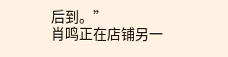后到。”
肖鸣正在店铺另一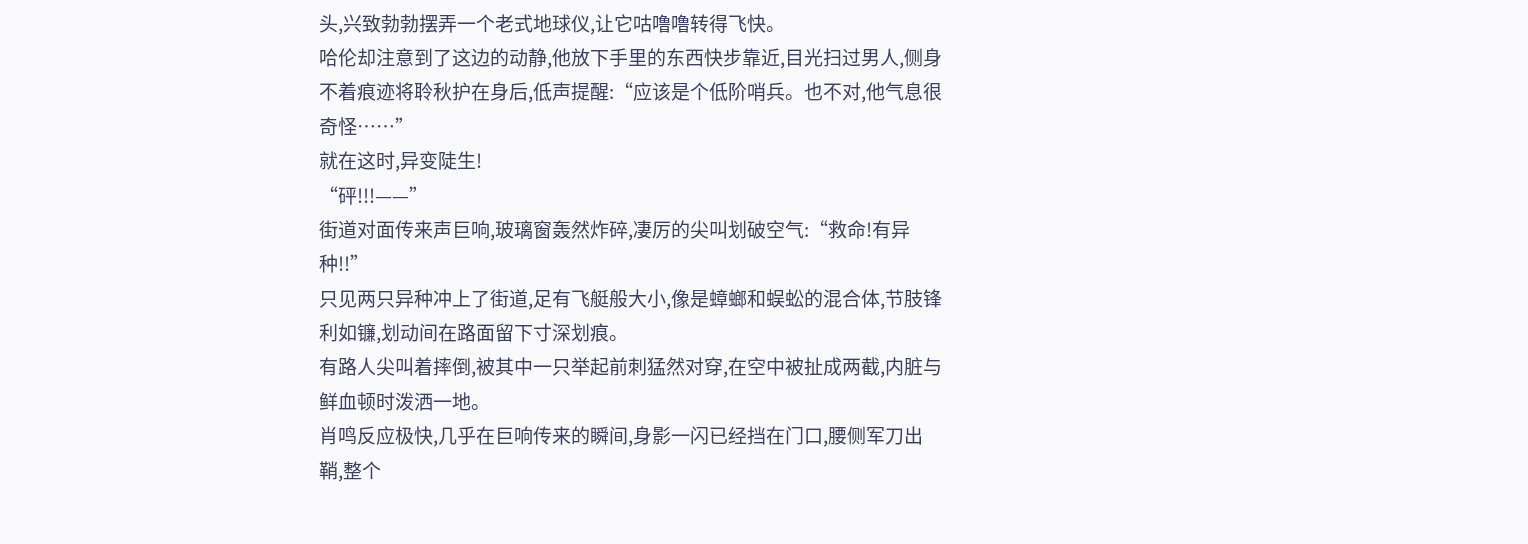头,兴致勃勃摆弄一个老式地球仪,让它咕噜噜转得飞快。
哈伦却注意到了这边的动静,他放下手里的东西快步靠近,目光扫过男人,侧身不着痕迹将聆秋护在身后,低声提醒:“应该是个低阶哨兵。也不对,他气息很奇怪……”
就在这时,异变陡生!
“砰!!!——”
街道对面传来声巨响,玻璃窗轰然炸碎,凄厉的尖叫划破空气:“救命!有异种!!”
只见两只异种冲上了街道,足有飞艇般大小,像是蟑螂和蜈蚣的混合体,节肢锋利如镰,划动间在路面留下寸深划痕。
有路人尖叫着摔倒,被其中一只举起前刺猛然对穿,在空中被扯成两截,内脏与鲜血顿时泼洒一地。
肖鸣反应极快,几乎在巨响传来的瞬间,身影一闪已经挡在门口,腰侧军刀出鞘,整个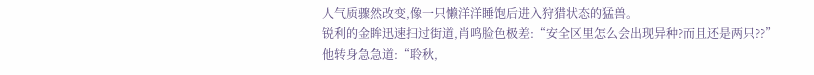人气质骤然改变,像一只懒洋洋睡饱后进入狩猎状态的猛兽。
锐利的金眸迅速扫过街道,肖鸣脸色极差:“安全区里怎么会出现异种?而且还是两只??”
他转身急急道:“聆秋,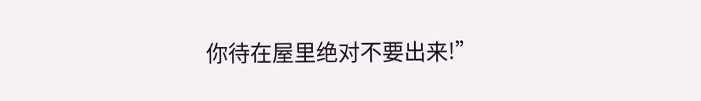你待在屋里绝对不要出来!”